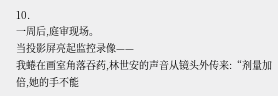10.
一周后,庭审现场。
当投影屏亮起监控录像——
我蜷在画室角落吞药,林世安的声音从镜头外传来:“剂量加倍,她的手不能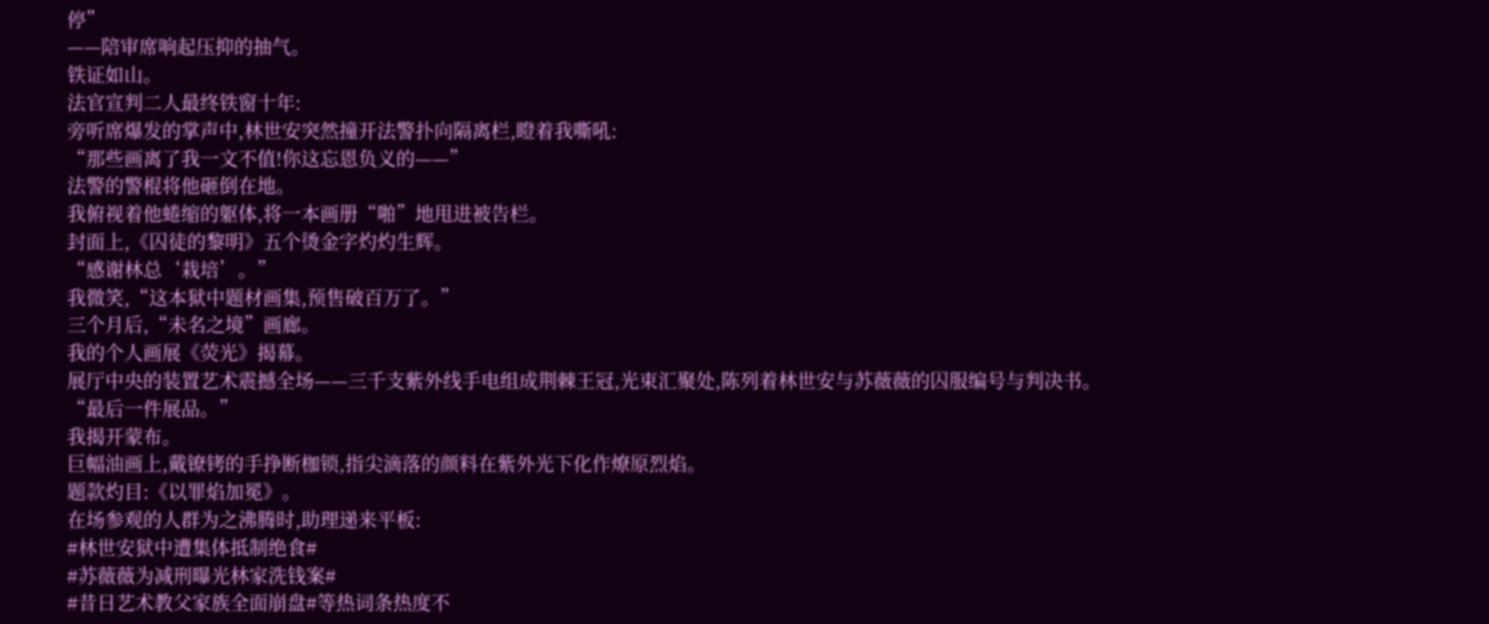停”
——陪审席响起压抑的抽气。
铁证如山。
法官宣判二人最终铁窗十年:
旁听席爆发的掌声中,林世安突然撞开法警扑向隔离栏,瞪着我嘶吼:
“那些画离了我一文不值!你这忘恩负义的——”
法警的警棍将他砸倒在地。
我俯视着他蜷缩的躯体,将一本画册“啪”地甩进被告栏。
封面上,《囚徒的黎明》五个烫金字灼灼生辉。
“感谢林总‘栽培’。”
我微笑,“这本狱中题材画集,预售破百万了。”
三个月后,“未名之境”画廊。
我的个人画展《荧光》揭幕。
展厅中央的装置艺术震撼全场——三千支紫外线手电组成荆棘王冠,光束汇聚处,陈列着林世安与苏薇薇的囚服编号与判决书。
“最后一件展品。”
我揭开蒙布。
巨幅油画上,戴镣铐的手挣断枷锁,指尖滴落的颜料在紫外光下化作燎原烈焰。
题款灼目:《以罪焰加冕》。
在场参观的人群为之沸腾时,助理递来平板:
#林世安狱中遭集体抵制绝食#
#苏薇薇为减刑曝光林家洗钱案#
#昔日艺术教父家族全面崩盘#等热词条热度不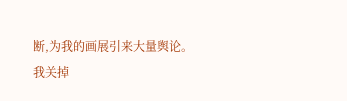断,为我的画展引来大量舆论。
我关掉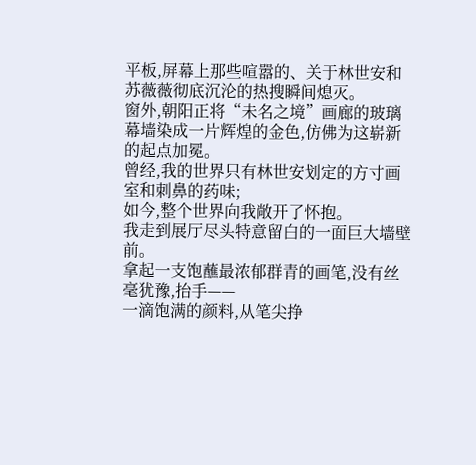平板,屏幕上那些喧嚣的、关于林世安和苏薇薇彻底沉沦的热搜瞬间熄灭。
窗外,朝阳正将“未名之境”画廊的玻璃幕墙染成一片辉煌的金色,仿佛为这崭新的起点加冕。
曾经,我的世界只有林世安划定的方寸画室和刺鼻的药味;
如今,整个世界向我敞开了怀抱。
我走到展厅尽头特意留白的一面巨大墙壁前。
拿起一支饱蘸最浓郁群青的画笔,没有丝毫犹豫,抬手——
一滴饱满的颜料,从笔尖挣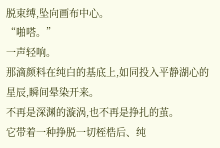脱束缚,坠向画布中心。
“啪嗒。”
一声轻响。
那滴颜料在纯白的基底上,如同投入平静湖心的星辰,瞬间晕染开来。
不再是深渊的漩涡,也不再是挣扎的茧。
它带着一种挣脱一切桎梏后、纯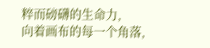粹而磅礴的生命力,
向着画布的每一个角落,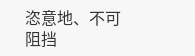恣意地、不可阻挡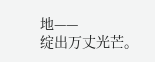地——
绽出万丈光芒。